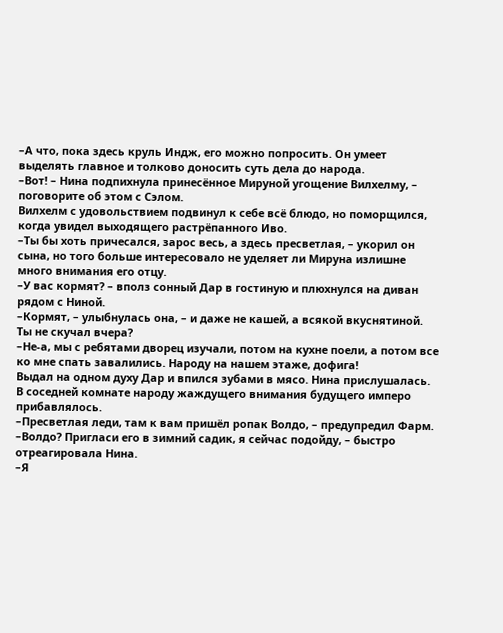–А что, пока здесь круль Индж, его можно попросить. Он умеет выделять главное и толково доносить суть дела до народа.
–Вот! – Нина подпихнула принесённое Мируной угощение Вилхелму, – поговорите об этом с Сэлом.
Вилхелм с удовольствием подвинул к себе всё блюдо, но поморщился, когда увидел выходящего растрёпанного Иво.
–Ты бы хоть причесался, зарос весь, а здесь пресветлая, – укорил он сына, но того больше интересовало не уделяет ли Мируна излишне много внимания его отцу.
–У вас кормят? – вполз сонный Дар в гостиную и плюхнулся на диван рядом с Ниной.
–Кормят, – улыбнулась она, – и даже не кашей, а всякой вкуснятиной. Ты не скучал вчера?
–Не-а, мы с ребятами дворец изучали, потом на кухне поели, а потом все ко мне спать завалились. Народу на нашем этаже, дофига!
Выдал на одном духу Дар и впился зубами в мясо. Нина прислушалась. В соседней комнате народу жаждущего внимания будущего имперо прибавлялось.
–Пресветлая леди, там к вам пришёл ропак Волдо, – предупредил Фарм.
–Волдо? Пригласи его в зимний садик, я сейчас подойду, – быстро отреагировала Нина.
–Я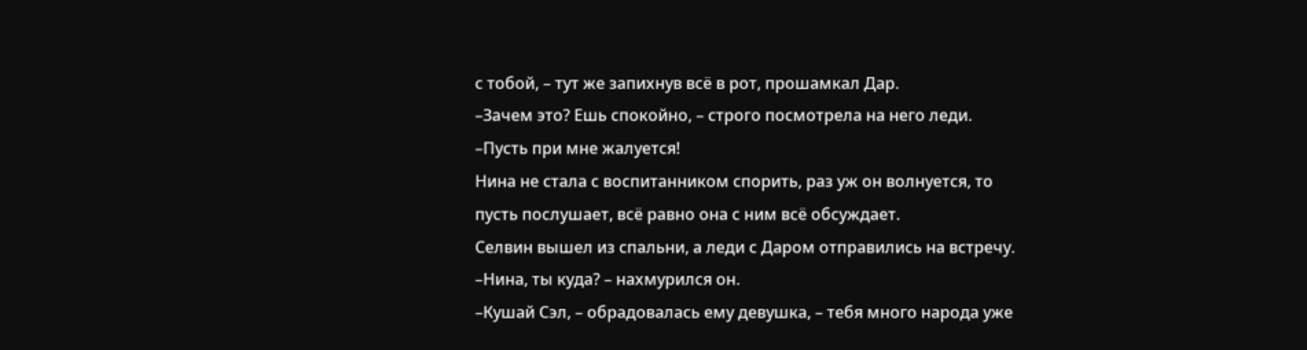с тобой, – тут же запихнув всё в рот, прошамкал Дар.
–Зачем это? Ешь спокойно, – строго посмотрела на него леди.
–Пусть при мне жалуется!
Нина не стала с воспитанником спорить, раз уж он волнуется, то пусть послушает, всё равно она с ним всё обсуждает.
Селвин вышел из спальни, а леди с Даром отправились на встречу.
–Нина, ты куда? – нахмурился он.
–Кушай Сэл, – обрадовалась ему девушка, – тебя много народа уже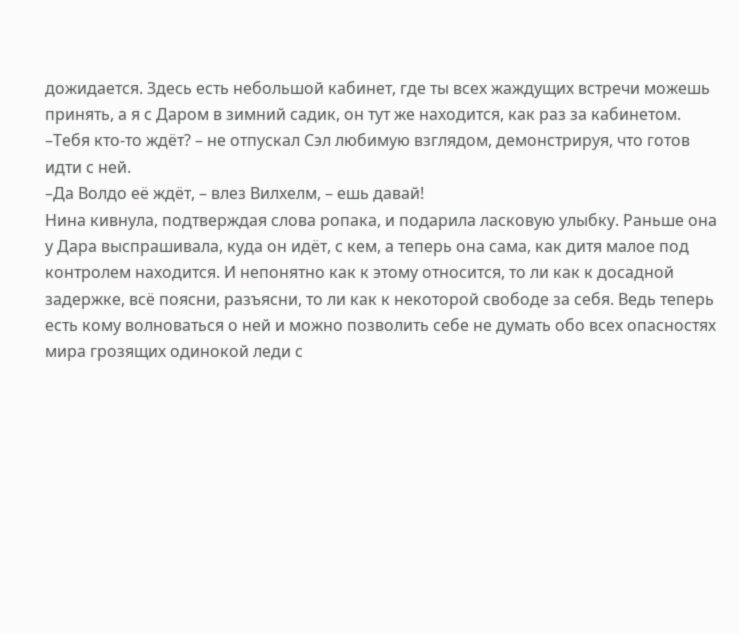дожидается. Здесь есть небольшой кабинет, где ты всех жаждущих встречи можешь принять, а я с Даром в зимний садик, он тут же находится, как раз за кабинетом.
–Тебя кто-то ждёт? – не отпускал Сэл любимую взглядом, демонстрируя, что готов идти с ней.
–Да Волдо её ждёт, – влез Вилхелм, – ешь давай!
Нина кивнула, подтверждая слова ропака, и подарила ласковую улыбку. Раньше она у Дара выспрашивала, куда он идёт, с кем, а теперь она сама, как дитя малое под контролем находится. И непонятно как к этому относится, то ли как к досадной задержке, всё поясни, разъясни, то ли как к некоторой свободе за себя. Ведь теперь есть кому волноваться о ней и можно позволить себе не думать обо всех опасностях мира грозящих одинокой леди с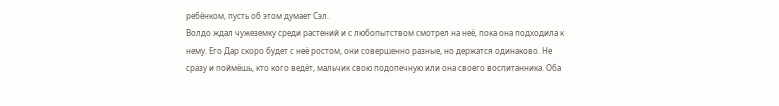ребёнком, пусть об этом думает Сэл.
Волдо ждал чужеземку среди растений и с любопытством смотрел на неё, пока она подходила к нему. Его Дар скоро будет с неё ростом, они совершенно разные, но держатся одинаково. Не сразу и поймёшь, кто кого ведёт, мальчик свою подопечную или она своего воспитанника. Оба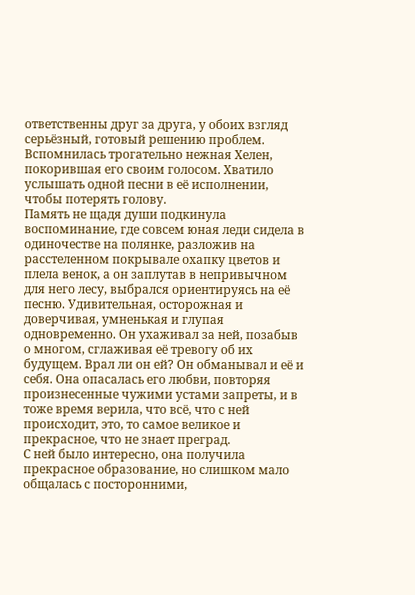ответственны друг за друга, у обоих взгляд серьёзный, готовый решению проблем.
Вспомнилась трогательно нежная Хелен, покорившая его своим голосом. Хватило услышать одной песни в её исполнении, чтобы потерять голову.
Память не щадя души подкинула воспоминание, где совсем юная леди сидела в одиночестве на полянке, разложив на расстеленном покрывале охапку цветов и плела венок, а он заплутав в непривычном для него лесу, выбрался ориентируясь на её песню. Удивительная, осторожная и доверчивая, умненькая и глупая одновременно. Он ухаживал за ней, позабыв о многом, сглаживая её тревогу об их будущем. Врал ли он ей? Он обманывал и её и себя. Она опасалась его любви, повторяя произнесенные чужими устами запреты, и в тоже время верила, что всё, что с ней происходит, это, то самое великое и прекрасное, что не знает преград.
С ней было интересно, она получила прекрасное образование, но слишком мало общалась с посторонними,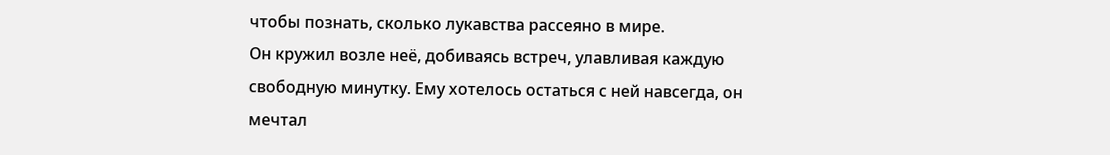чтобы познать, сколько лукавства рассеяно в мире.
Он кружил возле неё, добиваясь встреч, улавливая каждую свободную минутку. Ему хотелось остаться с ней навсегда, он мечтал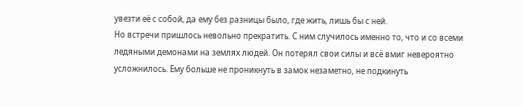увезти её с собой, да ему без разницы было, где жить, лишь бы с ней.
Но встречи пришлось невольно прекратить. С ним случилось именно то, что и со всеми ледяными демонами на землях людей. Он потерял свои силы и всё вмиг невероятно усложнилось. Ему больше не проникнуть в замок незаметно, не подкинуть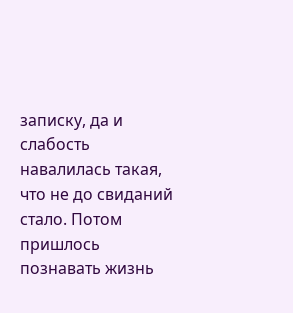записку, да и слабость навалилась такая, что не до свиданий стало. Потом пришлось познавать жизнь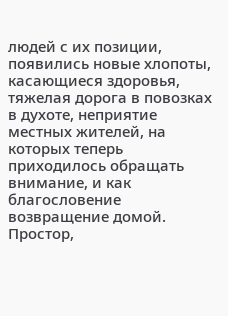людей с их позиции, появились новые хлопоты, касающиеся здоровья, тяжелая дорога в повозках в духоте, неприятие местных жителей, на которых теперь приходилось обращать внимание, и как благословение возвращение домой. Простор,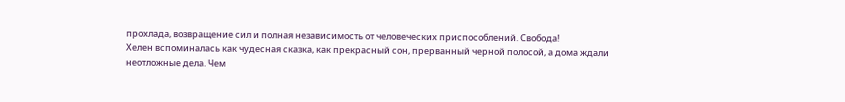прохлада, возвращение сил и полная независимость от человеческих приспособлений. Свобода!
Хелен вспоминалась как чудесная сказка, как прекрасный сон, прерванный черной полосой, а дома ждали неотложные дела. Чем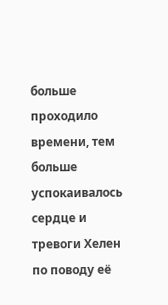больше проходило времени, тем больше успокаивалось сердце и тревоги Хелен по поводу её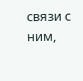связи с ним,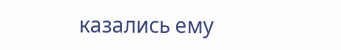казались ему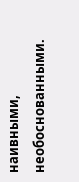наивными, необоснованными.